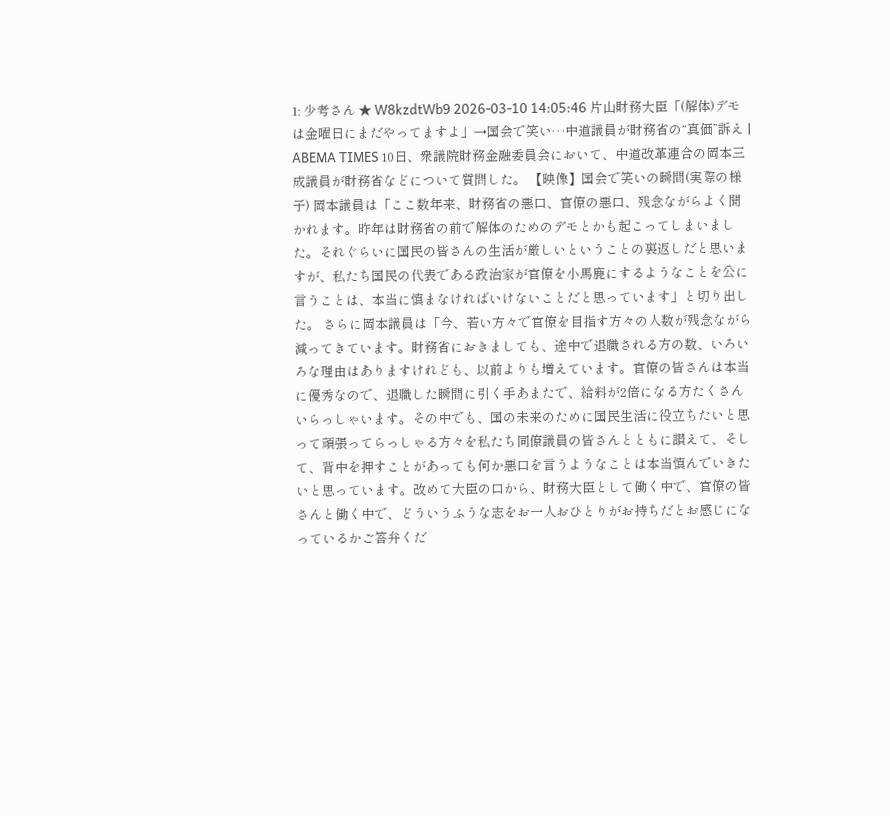1: 少考さん ★ W8kzdtWb9 2026-03-10 14:05:46 片山財務大臣「(解体)デモは金曜日にまだやってますよ」→国会で笑い…中道議員が財務省の“真価”訴え | ABEMA TIMES 10日、衆議院財務金融委員会において、中道改革連合の岡本三成議員が財務省などについて質問した。 【映像】国会で笑いの瞬間(実際の様子) 岡本議員は「ここ数年来、財務省の悪口、官僚の悪口、残念ながらよく聞かれます。昨年は財務省の前で解体のためのデモとかも起こってしまいました。それぐらいに国民の皆さんの生活が厳しいということの裏返しだと思いますが、私たち国民の代表である政治家が官僚を小馬鹿にするようなことを公に言うことは、本当に慎まなければいけないことだと思っています」と切り出した。 さらに岡本議員は「今、若い方々で官僚を目指す方々の人数が残念ながら減ってきています。財務省におきましても、途中で退職される方の数、いろいろな理由はありますけれども、以前よりも増えています。官僚の皆さんは本当に優秀なので、退職した瞬間に引く手あまたで、給料が2倍になる方たくさんいらっしゃいます。その中でも、国の未来のために国民生活に役立ちたいと思って頑張ってらっしゃる方々を私たち同僚議員の皆さんとともに讃えて、そして、背中を押すことがあっても何か悪口を言うようなことは本当慎んでいきたいと思っています。改めて大臣の口から、財務大臣として働く中で、官僚の皆さんと働く中で、どういうふうな志をお一人おひとりがお持ちだとお感じになっているかご答弁くだ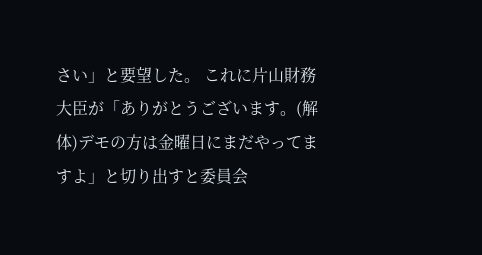さい」と要望した。 これに片山財務大臣が「ありがとうございます。(解体)デモの方は金曜日にまだやってますよ」と切り出すと委員会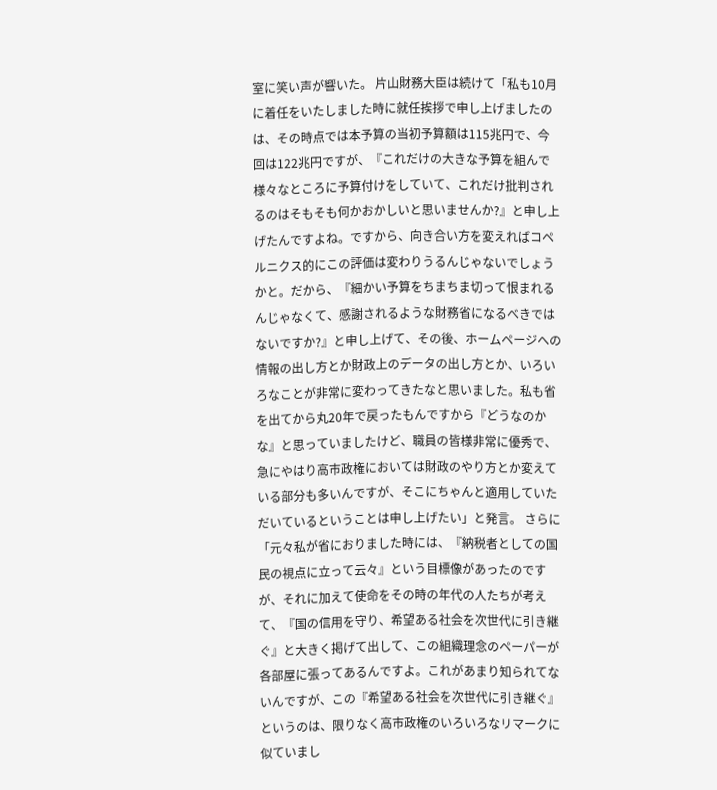室に笑い声が響いた。 片山財務大臣は続けて「私も10月に着任をいたしました時に就任挨拶で申し上げましたのは、その時点では本予算の当初予算額は115兆円で、今回は122兆円ですが、『これだけの大きな予算を組んで様々なところに予算付けをしていて、これだけ批判されるのはそもそも何かおかしいと思いませんか?』と申し上げたんですよね。ですから、向き合い方を変えればコペルニクス的にこの評価は変わりうるんじゃないでしょうかと。だから、『細かい予算をちまちま切って恨まれるんじゃなくて、感謝されるような財務省になるべきではないですか?』と申し上げて、その後、ホームページへの情報の出し方とか財政上のデータの出し方とか、いろいろなことが非常に変わってきたなと思いました。私も省を出てから丸20年で戻ったもんですから『どうなのかな』と思っていましたけど、職員の皆様非常に優秀で、急にやはり高市政権においては財政のやり方とか変えている部分も多いんですが、そこにちゃんと適用していただいているということは申し上げたい」と発言。 さらに「元々私が省におりました時には、『納税者としての国民の視点に立って云々』という目標像があったのですが、それに加えて使命をその時の年代の人たちが考えて、『国の信用を守り、希望ある社会を次世代に引き継ぐ』と大きく掲げて出して、この組織理念のペーパーが各部屋に張ってあるんですよ。これがあまり知られてないんですが、この『希望ある社会を次世代に引き継ぐ』というのは、限りなく高市政権のいろいろなリマークに似ていまし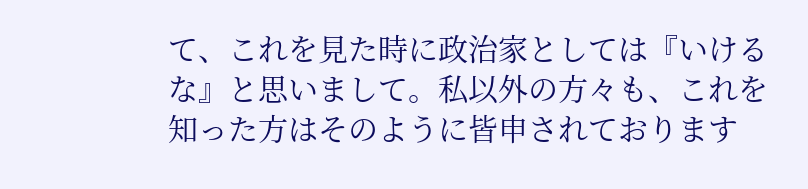て、これを見た時に政治家としては『いけるな』と思いまして。私以外の方々も、これを知った方はそのように皆申されております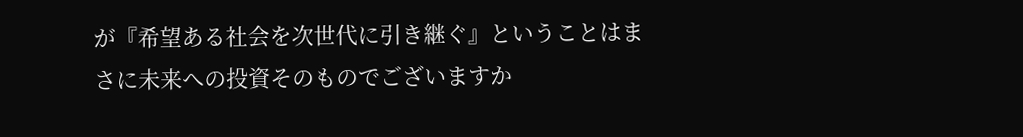が『希望ある社会を次世代に引き継ぐ』ということはまさに未来への投資そのものでございますか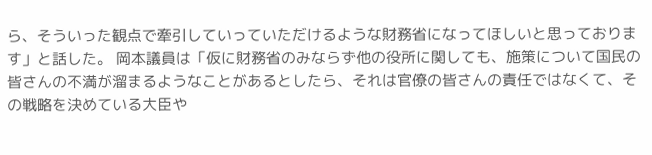ら、そういった観点で牽引していっていただけるような財務省になってほしいと思っております」と話した。 岡本議員は「仮に財務省のみならず他の役所に関しても、施策について国民の皆さんの不満が溜まるようなことがあるとしたら、それは官僚の皆さんの責任ではなくて、その戦略を決めている大臣や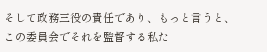そして政務三役の責任であり、もっと言うと、この委員会でそれを監督する私た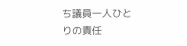ち議員一人ひとりの責任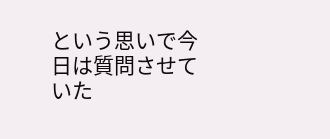という思いで今日は質問させていた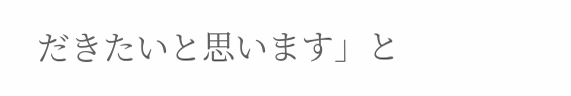だきたいと思います」と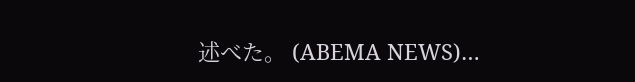述べた。 (ABEMA NEWS)…